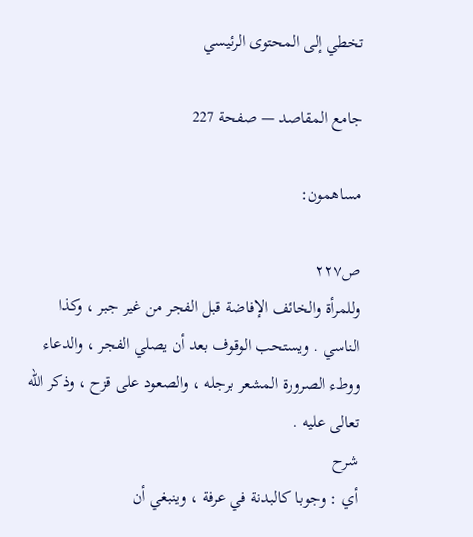تخطي إلى المحتوى الرئيسي

جامع المقاصد — صفحة 227

مساهمون:

ص٢٢٧
وللمرأة والخائف الإفاضة قبل الفجر من غير جبر ، وكذا الناسي . ويستحب الوقوف بعد أن يصلي الفجر ، والدعاء ووطء الصرورة المشعر برجله ، والصعود على قزح ، وذكر الله تعالى عليه .
شرح
أي : وجوبا كالبدنة في عرفة ، وينبغي أن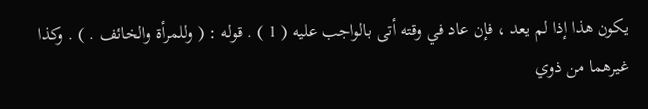يكون هذا إذا لم يعد ، فإن عاد في وقته أتى بالواجب عليه ( 1 ) . قوله : ( وللمرأة والخائف . ) . وكذا غيرهما من ذوي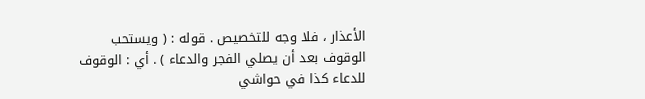الأعذار ، فلا وجه للتخصيص . قوله : ( ويستحب الوقوف بعد أن يصلي الفجر والدعاء ) . أي : الوقوف للدعاء كذا في حواشي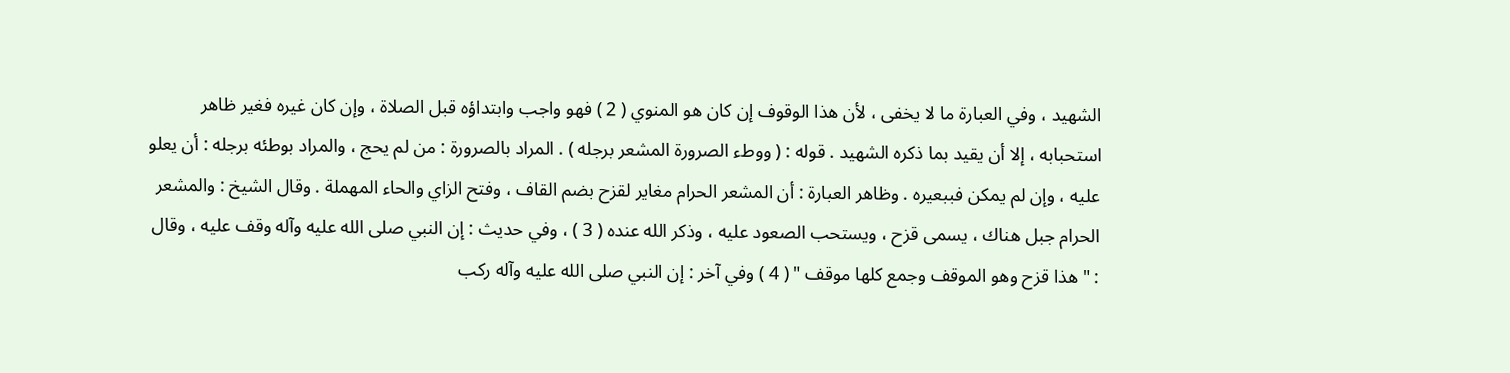الشهيد ، وفي العبارة ما لا يخفى ، لأن هذا الوقوف إن كان هو المنوي ( 2 ) فهو واجب وابتداؤه قبل الصلاة ، وإن كان غيره فغير ظاهر استحبابه ، إلا أن يقيد بما ذكره الشهيد . قوله : ( ووطء الصرورة المشعر برجله ) . المراد بالصرورة : من لم يحج ، والمراد بوطئه برجله : أن يعلو عليه ، وإن لم يمكن فببعيره . وظاهر العبارة : أن المشعر الحرام مغاير لقزح بضم القاف ، وفتح الزاي والحاء المهملة . وقال الشيخ : والمشعر الحرام جبل هناك ، يسمى قزح ، ويستحب الصعود عليه ، وذكر الله عنده ( 3 ) ، وفي حديث : إن النبي صلى الله عليه وآله وقف عليه ، وقال : " هذا قزح وهو الموقف وجمع كلها موقف " ( 4 ) وفي آخر : إن النبي صلى الله عليه وآله ركب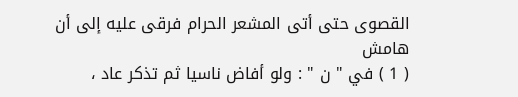القصوى حتى أتى المشعر الحرام فرقى عليه إلى أن
هامش
( 1 ) في " ن " : ولو أفاض ناسيا ثم تذكر عاد ،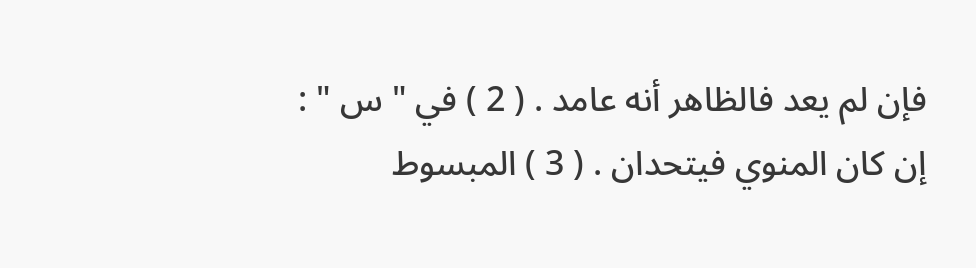فإن لم يعد فالظاهر أنه عامد . ( 2 ) في " س " : إن كان المنوي فيتحدان . ( 3 ) المبسوط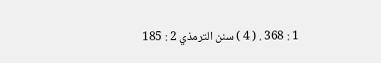1 : 368 . ( 4 ) سنن الترمذي 2 : 185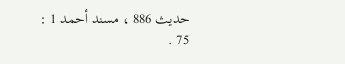حديث 886 ، مسند أحمد 1 : 75 .